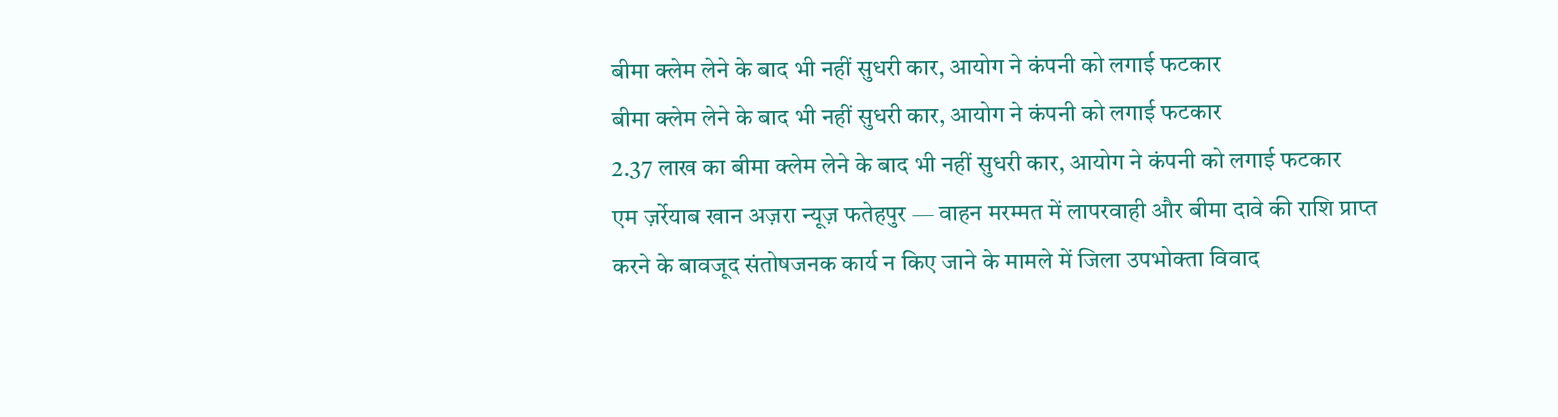बीमा क्लेम लेने के बाद भी नहीं सुधरी कार, आयोग ने कंपनी को लगाई फटकार
बीमा क्लेम लेने के बाद भी नहीं सुधरी कार, आयोग ने कंपनी को लगाई फटकार
2.37 लाख का बीमा क्लेम लेने के बाद भी नहीं सुधरी कार, आयोग ने कंपनी को लगाई फटकार
एम ज़र्रेयाब खान अज़रा न्यूज़ फतेहपुर — वाहन मरम्मत में लापरवाही और बीमा दावे की राशि प्राप्त करने के बावजूद संतोषजनक कार्य न किए जाने के मामले में जिला उपभोक्ता विवाद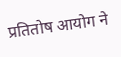प्रतितोष आयोग ने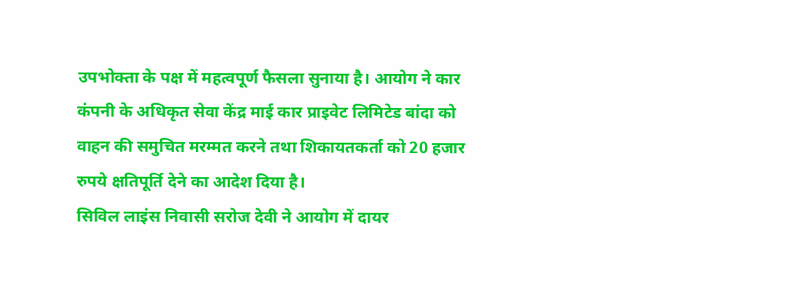उपभोक्ता के पक्ष में महत्वपूर्ण फैसला सुनाया है। आयोग ने कार कंपनी के अधिकृत सेवा केंद्र माई कार प्राइवेट लिमिटेड बांदा को वाहन की समुचित मरम्मत करने तथा शिकायतकर्ता को 20 हजार रुपये क्षतिपूर्ति देने का आदेश दिया है।
सिविल लाइंस निवासी सरोज देवी ने आयोग में दायर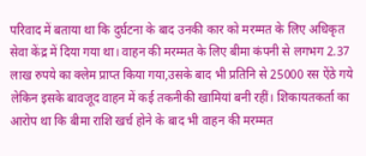परिवाद में बताया था कि दुर्घटना के बाद उनकी कार को मरम्मत के लिए अधिकृत सेवा केंद्र में दिया गया था। वाहन की मरम्मत के लिए बीमा कंपनी से लगभग 2.37 लाख रुपये का क्लेम प्राप्त किया गया,उसके बाद भी प्रतिनि से 25000 रस ऐंठे गये लेकिन इसके बावजूद वाहन में कई तकनीकी खामियां बनी रहीं। शिकायतकर्ता का आरोप था कि बीमा राशि खर्च होने के बाद भी वाहन की मरम्मत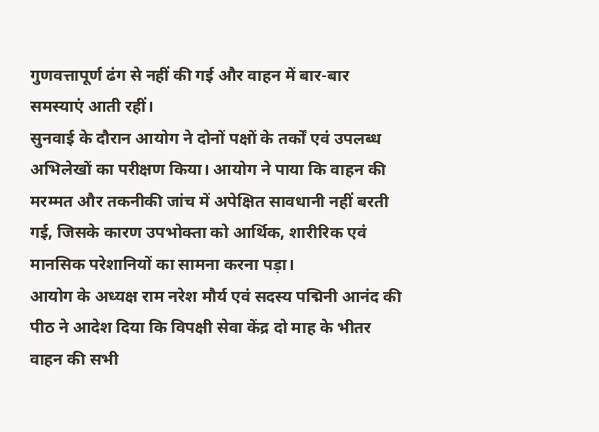गुणवत्तापूर्ण ढंग से नहीं की गई और वाहन में बार-बार समस्याएं आती रहीं।
सुनवाई के दौरान आयोग ने दोनों पक्षों के तर्कों एवं उपलब्ध अभिलेखों का परीक्षण किया। आयोग ने पाया कि वाहन की मरम्मत और तकनीकी जांच में अपेक्षित सावधानी नहीं बरती गई, जिसके कारण उपभोक्ता को आर्थिक, शारीरिक एवं मानसिक परेशानियों का सामना करना पड़ा।
आयोग के अध्यक्ष राम नरेश मौर्य एवं सदस्य पद्मिनी आनंद की पीठ ने आदेश दिया कि विपक्षी सेवा केंद्र दो माह के भीतर वाहन की सभी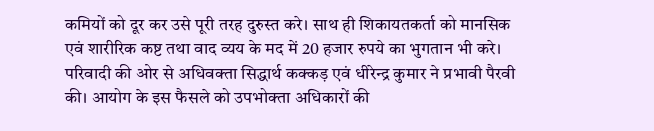कमियों को दूर कर उसे पूरी तरह दुरुस्त करे। साथ ही शिकायतकर्ता को मानसिक एवं शारीरिक कष्ट तथा वाद व्यय के मद में 20 हजार रुपये का भुगतान भी करे।
परिवादी की ओर से अधिवक्ता सिद्धार्थ कक्कड़ एवं धीरेन्द्र कुमार ने प्रभावी पैरवी की। आयोग के इस फैसले को उपभोक्ता अधिकारों की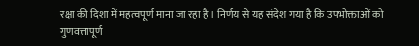रक्षा की दिशा में महत्वपूर्ण माना जा रहा है। निर्णय से यह संदेश गया है कि उपभोक्ताओं को गुणवत्तापूर्ण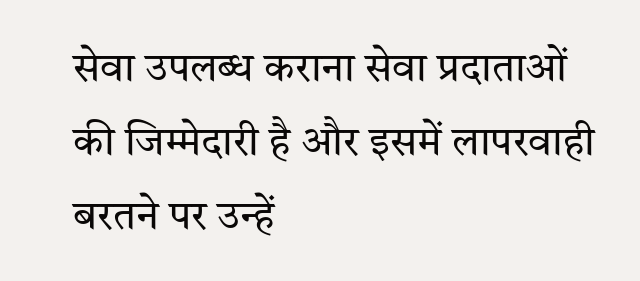सेवा उपलब्ध कराना सेवा प्रदाताओं की जिम्मेदारी है और इसमें लापरवाही बरतने पर उन्हें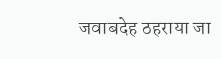जवाबदेह ठहराया जा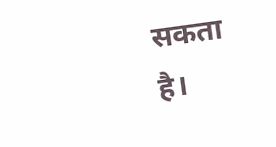सकता है।